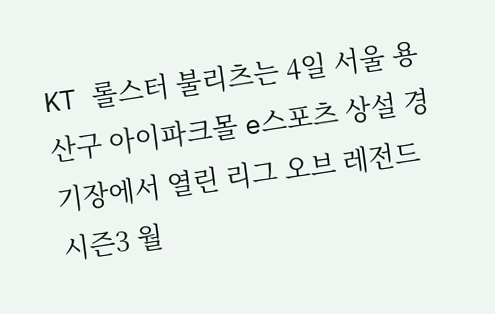KT 롤스터 불리츠는 4일 서울 용산구 아이파크몰 e스포츠 상설 경기장에서 열린 리그 오브 레전드 시즌3 월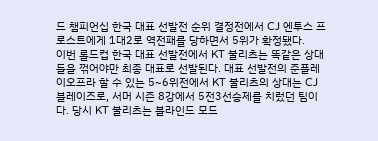드 챔피언십 한국 대표 선발전 순위 결정전에서 CJ 엔투스 프로스트에게 1대2로 역전패를 당하면서 5위가 확정됐다.
이번 롤드컵 한국 대표 선발전에서 KT 불리츠는 똑같은 상대들을 꺾어야만 최종 대표로 선발된다. 대표 선발전의 준플레이오프라 할 수 있는 5~6위전에서 KT 불리츠의 상대는 CJ 블레이즈로, 서머 시즌 8강에서 5전3선승제를 치렀던 팀이다. 당시 KT 불리츠는 블라인드 모드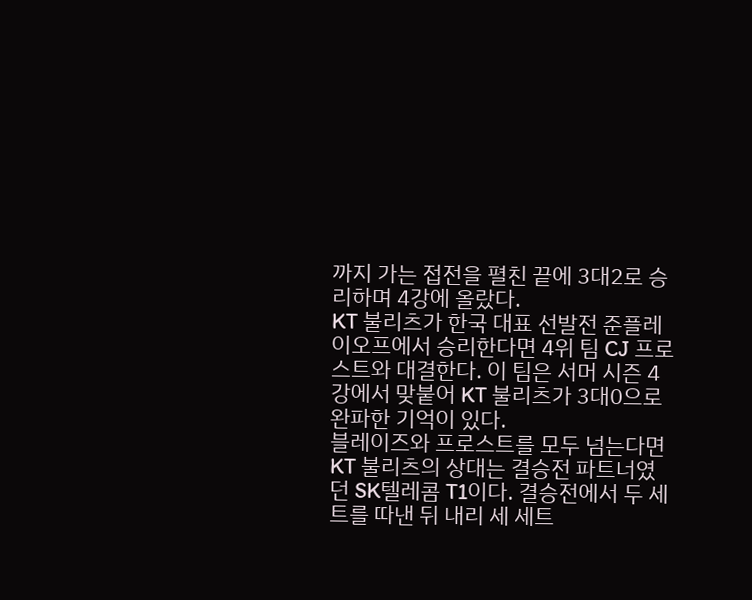까지 가는 접전을 펼친 끝에 3대2로 승리하며 4강에 올랐다.
KT 불리츠가 한국 대표 선발전 준플레이오프에서 승리한다면 4위 팀 CJ 프로스트와 대결한다. 이 팀은 서머 시즌 4강에서 맞붙어 KT 불리츠가 3대0으로 완파한 기억이 있다.
블레이즈와 프로스트를 모두 넘는다면 KT 불리츠의 상대는 결승전 파트너였던 SK텔레콤 T1이다. 결승전에서 두 세트를 따낸 뒤 내리 세 세트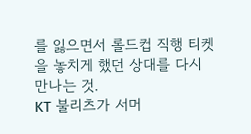를 잃으면서 롤드컵 직행 티켓을 놓치게 했던 상대를 다시 만나는 것.
KT 불리츠가 서머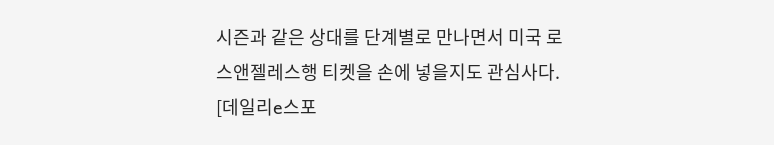시즌과 같은 상대를 단계별로 만나면서 미국 로스앤젤레스행 티켓을 손에 넣을지도 관심사다.
[데일리e스포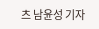츠 남윤성 기자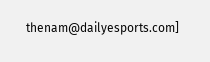thenam@dailyesports.com]